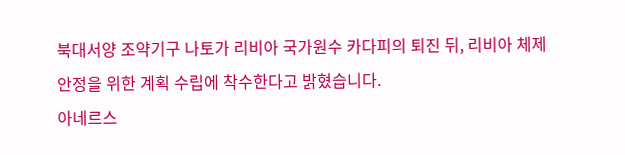북대서양 조약기구 나토가 리비아 국가원수 카다피의 퇴진 뒤, 리비아 체제 안정을 위한 계획 수립에 착수한다고 밝혔습니다.
아네르스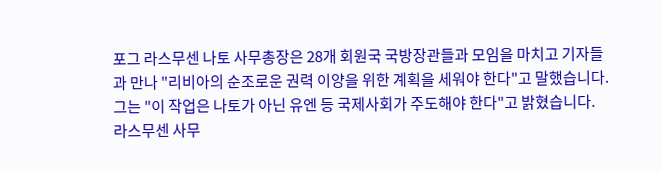포그 라스무센 나토 사무총장은 28개 회원국 국방장관들과 모임을 마치고 기자들과 만나 "리비아의 순조로운 권력 이양을 위한 계획을 세워야 한다"고 말했습니다.
그는 "이 작업은 나토가 아닌 유엔 등 국제사회가 주도해야 한다"고 밝혔습니다.
라스무센 사무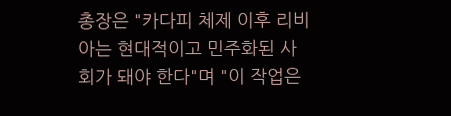총장은 "카다피 체제 이후 리비아는 현대적이고 민주화된 사회가 돼야 한다"며 "이 작업은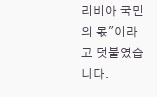리비아 국민의 몫"이라고 덧붙였습니다.